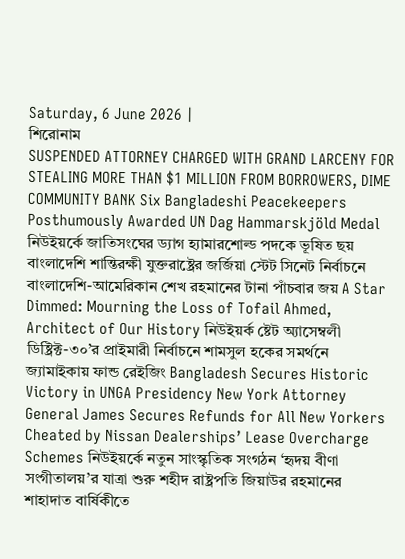Saturday, 6 June 2026 |
শিরোনাম
SUSPENDED ATTORNEY CHARGED WITH GRAND LARCENY FOR STEALING MORE THAN $1 MILLION FROM BORROWERS, DIME COMMUNITY BANK Six Bangladeshi Peacekeepers Posthumously Awarded UN Dag Hammarskjöld Medal নিউইয়র্কে জাতিসংঘের ড্যাগ হ্যামারশোল্ড পদকে ভূষিত ছয় বাংলাদেশি শান্তিরক্ষী যুক্তরাষ্ট্রের জর্জিয়া স্টেট সিনেট নির্বাচনে বাংলাদেশি-আমেরিকান শেখ রহমানের টানা পাঁচবার জয় A Star Dimmed: Mourning the Loss of Tofail Ahmed, Architect of Our History নিউইয়র্ক ষ্টেট অ্যাসেম্বলী ডিষ্ট্রিক্ট-৩০’র প্রাইমারী নির্বাচনে শামসুল হকের সমর্থনে জ্যামাইকায় ফান্ড রেইজিং Bangladesh Secures Historic Victory in UNGA Presidency New York Attorney General James Secures Refunds for All New Yorkers Cheated by Nissan Dealerships’ Lease Overcharge Schemes নিউইয়র্কে নতুন সাংস্কৃতিক সংগঠন ‘হৃদয় বীণা সংগীতালয়’র যাত্রা শুরু শহীদ রাষ্ট্রপতি জিয়াউর রহমানের শাহাদাত বার্ষিকীতে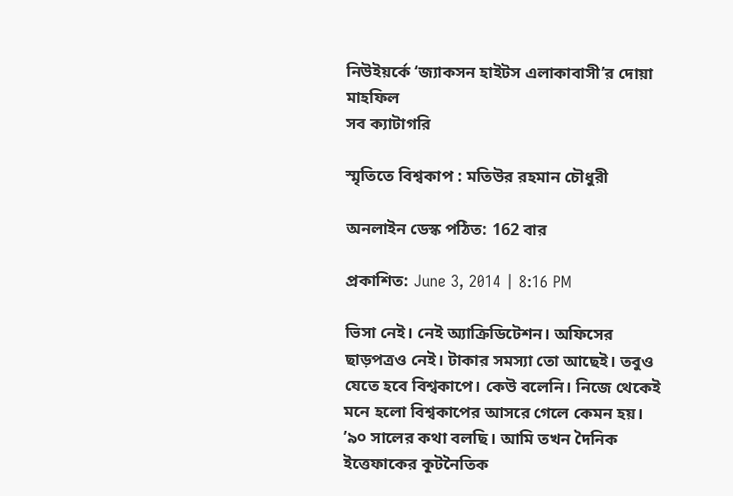নিউইয়র্কে ‘জ্যাকসন হাইটস এলাকাবাসী’র দোয়া মাহফিল
সব ক্যাটাগরি

স্মৃতিতে বিশ্বকাপ : মতিউর রহমান চৌধুরী

অনলাইন ডেস্ক পঠিত: 162 বার

প্রকাশিত: June 3, 2014 | 8:16 PM

ভিসা নেই। নেই অ্যাক্রিডিটেশন। অফিসের ছাড়পত্রও নেই। টাকার সমস্যা তো আছেই। তবুও যেতে হবে বিশ্বকাপে। কেউ বলেনি। নিজে থেকেই মনে হলো বিশ্বকাপের আসরে গেলে কেমন হয়। ’৯০ সালের কথা বলছি। আমি তখন দৈনিক ইত্তেফাকের কূটনৈতিক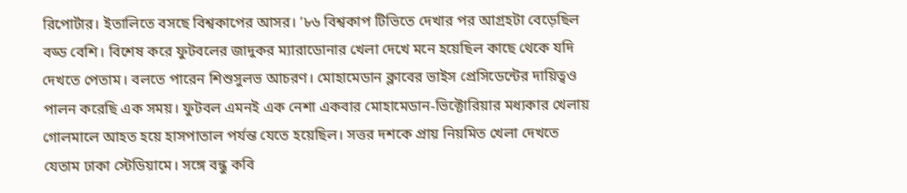রিপোর্টার। ইতালিতে বসছে বিশ্বকাপের আসর। ’৮৬ বিশ্বকাপ টিভিতে দেখার পর আগ্রহটা বেড়েছিল বড্ড বেশি। বিশেষ করে ফুটবলের জাদুকর ম্যারাডোনার খেলা দেখে মনে হয়েছিল কাছে থেকে যদি দেখতে পেতাম। বলতে পারেন শিশুসুলভ আচরণ। মোহামেডান ক্লাবের ভাইস প্রেসিডেন্টের দায়িত্বও পালন করেছি এক সময়। ফুটবল এমনই এক নেশা একবার মোহামেডান-ভিক্টোরিয়ার মধ্যকার খেলায় গোলমালে আহত হয়ে হাসপাতাল পর্যন্ত যেতে হয়েছিল। সত্তর দশকে প্রায় নিয়মিত খেলা দেখতে যেতাম ঢাকা স্টেডিয়ামে। সঙ্গে বন্ধু কবি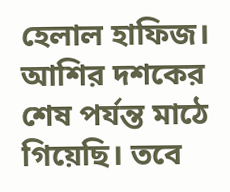হেলাল হাফিজ। আশির দশকের শেষ পর্যন্ত মাঠে গিয়েছি। তবে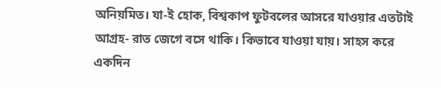অনিয়মিত। যা-ই হোক, বিশ্বকাপ ফুটবলের আসরে যাওয়ার এতটাই আগ্রহ- রাত জেগে বসে থাকি। কিভাবে যাওয়া যায়। সাহস করে একদিন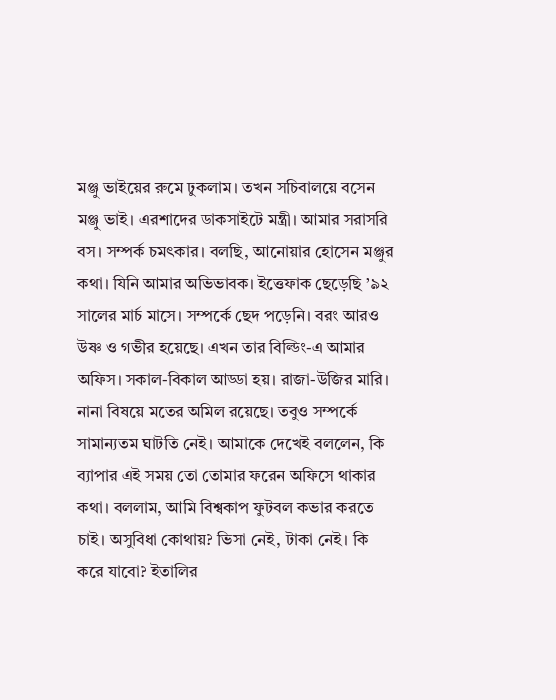মঞ্জু ভাইয়ের রুমে ঢুকলাম। তখন সচিবালয়ে বসেন মঞ্জু ভাই। এরশাদের ডাকসাইটে মন্ত্রী। আমার সরাসরি বস। সম্পর্ক চমৎকার। বলছি, আনোয়ার হোসেন মঞ্জুর কথা। যিনি আমার অভিভাবক। ইত্তেফাক ছেড়েছি ’৯২ সালের মার্চ মাসে। সম্পর্কে ছেদ পড়েনি। বরং আরও উষ্ণ ও গভীর হয়েছে। এখন তার বিল্ডিং-এ আমার অফিস। সকাল-বিকাল আড্ডা হয়। রাজা-উজির মারি। নানা বিষয়ে মতের অমিল রয়েছে। তবুও সম্পর্কে সামান্যতম ঘাটতি নেই। আমাকে দেখেই বললেন, কি ব্যাপার এই সময় তো তোমার ফরেন অফিসে থাকার কথা। বললাম, আমি বিশ্বকাপ ফুটবল কভার করতে চাই। অসুবিধা কোথায়? ভিসা নেই, টাকা নেই। কি করে যাবো? ইতালির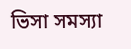ভিসা সমস্যা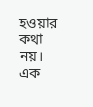হওয়ার কথা নয়। এক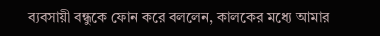ব্যবসায়ী বন্ধুকে ফোন করে বললেন, কালকের মধ্যে আমার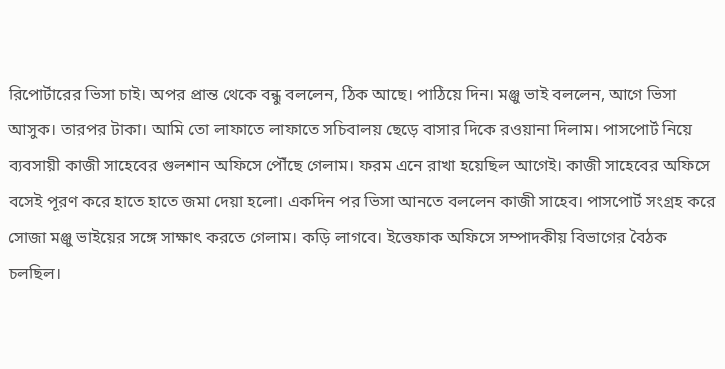রিপোর্টারের ভিসা চাই। অপর প্রান্ত থেকে বন্ধু বললেন, ঠিক আছে। পাঠিয়ে দিন। মঞ্জু ভাই বললেন, আগে ভিসা আসুক। তারপর টাকা। আমি তো লাফাতে লাফাতে সচিবালয় ছেড়ে বাসার দিকে রওয়ানা দিলাম। পাসপোর্ট নিয়ে ব্যবসায়ী কাজী সাহেবের গুলশান অফিসে পৌঁছে গেলাম। ফরম এনে রাখা হয়েছিল আগেই। কাজী সাহেবের অফিসে বসেই পূরণ করে হাতে হাতে জমা দেয়া হলো। একদিন পর ভিসা আনতে বললেন কাজী সাহেব। পাসপোর্ট সংগ্রহ করে সোজা মঞ্জু ভাইয়ের সঙ্গে সাক্ষাৎ করতে গেলাম। কড়ি লাগবে। ইত্তেফাক অফিসে সম্পাদকীয় বিভাগের বৈঠক চলছিল।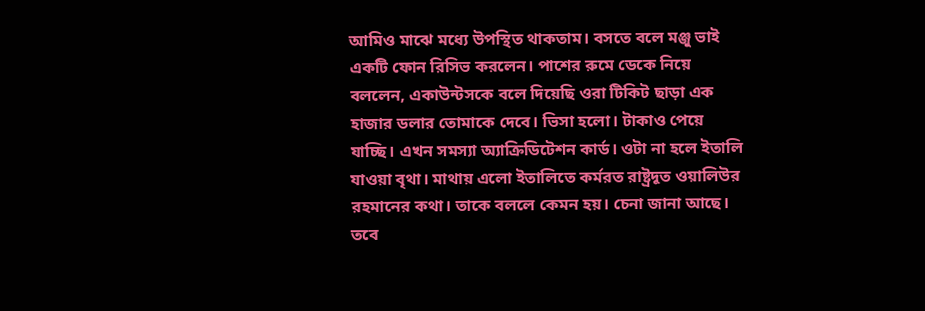আমিও মাঝে মধ্যে উপস্থিত থাকতাম। বসতে বলে মঞ্জু ভাই একটি ফোন রিসিভ করলেন। পাশের রুমে ডেকে নিয়ে বললেন, একাউন্টসকে বলে দিয়েছি ওরা টিকিট ছাড়া এক হাজার ডলার তোমাকে দেবে। ভিসা হলো। টাকাও পেয়ে যাচ্ছি। এখন সমস্যা অ্যাক্রিডিটেশন কার্ড। ওটা না হলে ইতালি যাওয়া বৃথা। মাথায় এলো ইতালিতে কর্মরত রাষ্ট্রদূত ওয়ালিউর রহমানের কথা। তাকে বললে কেমন হয়। চেনা জানা আছে। তবে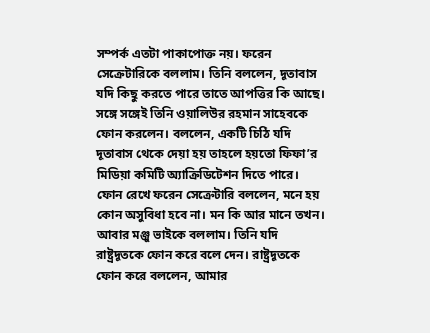সম্পর্ক এতটা পাকাপোক্ত নয়। ফরেন সেক্রেটারিকে বললাম। তিনি বললেন, দূতাবাস যদি কিছু করতে পারে তাতে আপত্তির কি আছে। সঙ্গে সঙ্গেই তিনি ওয়ালিউর রহমান সাহেবকে ফোন করলেন। বললেন, একটি চিঠি যদি দূতাবাস থেকে দেয়া হয় তাহলে হয়তো ফিফা’র মিডিয়া কমিটি অ্যাক্রিডিটেশন দিতে পারে। ফোন রেখে ফরেন সেক্রেটারি বললেন, মনে হয় কোন অসুবিধা হবে না। মন কি আর মানে তখন। আবার মঞ্জু ভাইকে বললাম। তিনি যদি রাষ্ট্রদূতকে ফোন করে বলে দেন। রাষ্ট্রদূতকে ফোন করে বললেন, আমার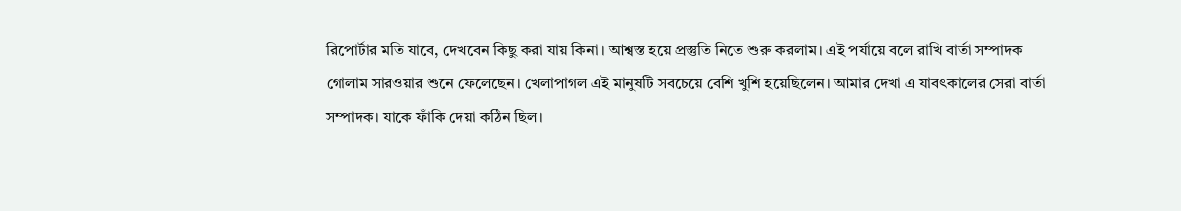রিপোর্টার মতি যাবে, দেখবেন কিছু করা যায় কিনা। আশ্বস্ত হয়ে প্রস্তুতি নিতে শুরু করলাম। এই পর্যায়ে বলে রাখি বার্তা সম্পাদক গোলাম সারওয়ার শুনে ফেলেছেন। খেলাপাগল এই মানুষটি সবচেয়ে বেশি খুশি হয়েছিলেন। আমার দেখা এ যাবৎকালের সেরা বার্তা সম্পাদক। যাকে ফাঁকি দেয়া কঠিন ছিল।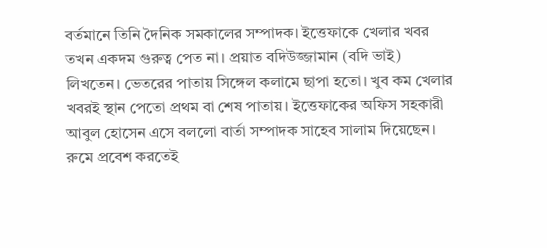বর্তমানে তিনি দৈনিক সমকালের সম্পাদক। ইত্তেফাকে খেলার খবর তখন একদম গুরুত্ব পেত না। প্রয়াত বদিউজ্জামান (বদি ভাই) লিখতেন। ভেতরের পাতায় সিঙ্গেল কলামে ছাপা হতো। খুব কম খেলার খবরই স্থান পেতো প্রথম বা শেষ পাতায়। ইত্তেফাকের অফিস সহকারী আবুল হোসেন এসে বললো বার্তা সম্পাদক সাহেব সালাম দিয়েছেন। রুমে প্রবেশ করতেই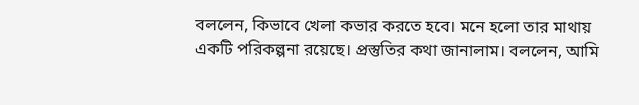বললেন, কিভাবে খেলা কভার করতে হবে। মনে হলো তার মাথায় একটি পরিকল্পনা রয়েছে। প্রস্তুতির কথা জানালাম। বললেন, আমি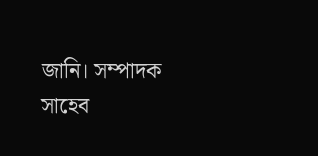জানি। সম্পাদক সাহেব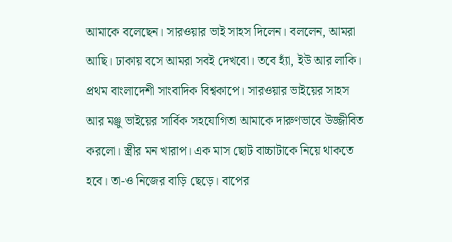আমাকে বলেছেন। সারওয়ার ভাই সাহস দিলেন। বললেন, আমরা আছি। ঢাকায় বসে আমরা সবই দেখবো। তবে হ্যাঁ, ইউ আর লাকি। প্রথম বাংলাদেশী সাংবাদিক বিশ্বকাপে। সারওয়ার ভাইয়ের সাহস আর মঞ্জু ভাইয়ের সার্বিক সহযোগিতা আমাকে দারুণভাবে উজ্জীবিত করলো। স্ত্রীর মন খারাপ। এক মাস ছোট বাচ্চাটাকে নিয়ে থাকতে হবে। তা-ও নিজের বাড়ি ছেড়ে। বাপের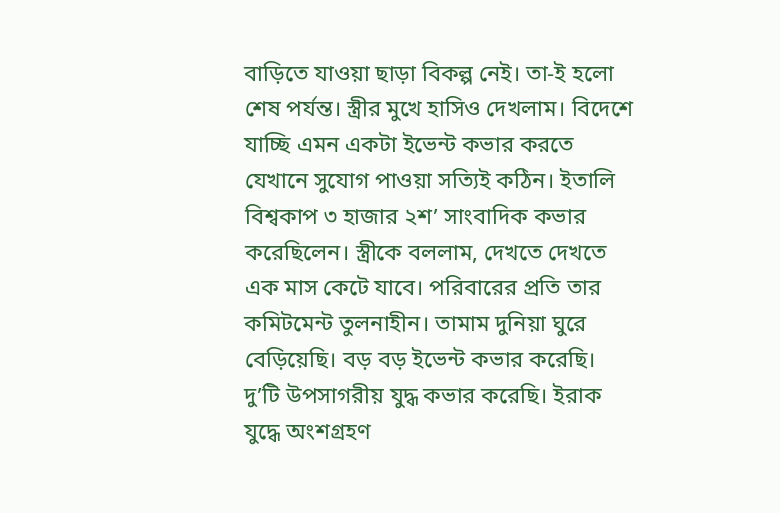বাড়িতে যাওয়া ছাড়া বিকল্প নেই। তা-ই হলো শেষ পর্যন্ত। স্ত্রীর মুখে হাসিও দেখলাম। বিদেশে যাচ্ছি এমন একটা ইভেন্ট কভার করতে যেখানে সুযোগ পাওয়া সত্যিই কঠিন। ইতালি বিশ্বকাপ ৩ হাজার ২শ’ সাংবাদিক কভার করেছিলেন। স্ত্রীকে বললাম, দেখতে দেখতে এক মাস কেটে যাবে। পরিবারের প্রতি তার কমিটমেন্ট তুলনাহীন। তামাম দুনিয়া ঘুরে বেড়িয়েছি। বড় বড় ইভেন্ট কভার করেছি। দু’টি উপসাগরীয় যুদ্ধ কভার করেছি। ইরাক যুদ্ধে অংশগ্রহণ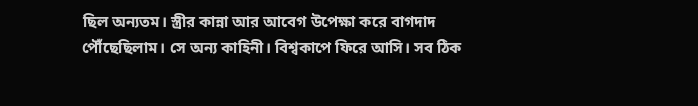ছিল অন্যতম। স্ত্রীর কান্না আর আবেগ উপেক্ষা করে বাগদাদ পৌঁছেছিলাম। সে অন্য কাহিনী। বিশ্বকাপে ফিরে আসি। সব ঠিক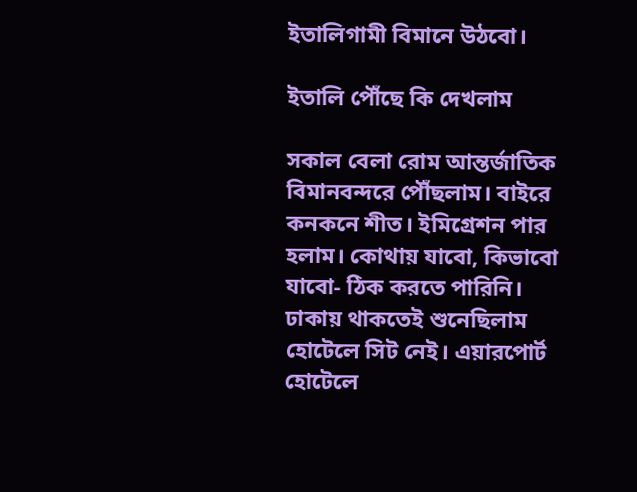ইতালিগামী বিমানে উঠবো।

ইতালি পৌঁছে কি দেখলাম

সকাল বেলা রোম আন্তর্জাতিক বিমানবন্দরে পৌঁছলাম। বাইরে কনকনে শীত। ইমিগ্রেশন পার হলাম। কোথায় যাবো, কিভাবো যাবো- ঠিক করতে পারিনি। ঢাকায় থাকতেই শুনেছিলাম হোটেলে সিট নেই। এয়ারপোর্ট হোটেলে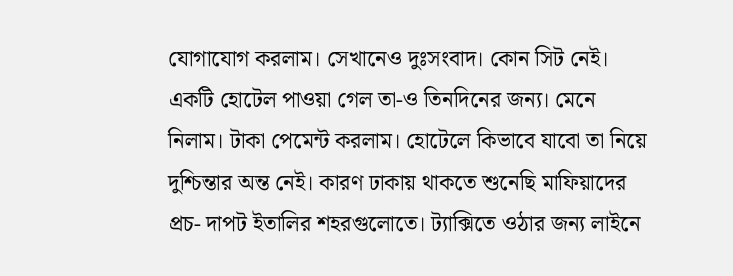যোগাযোগ করলাম। সেখানেও দুঃসংবাদ। কোন সিট নেই। একটি হোটেল পাওয়া গেল তা-ও তিনদিনের জন্য। মেনে নিলাম। টাকা পেমেন্ট করলাম। হোটেলে কিভাবে যাবো তা নিয়ে দুশ্চিন্তার অন্ত নেই। কারণ ঢাকায় থাকতে শুনেছি মাফিয়াদের প্রচ- দাপট ইতালির শহরগুলোতে। ট্যাক্সিতে ওঠার জন্য লাইনে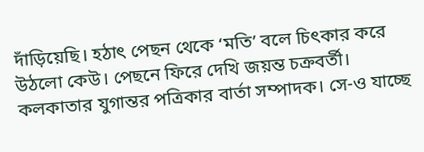দাঁড়িয়েছি। হঠাৎ পেছন থেকে ‘মতি’ বলে চিৎকার করে উঠলো কেউ। পেছনে ফিরে দেখি জয়ন্ত চক্রবর্তী। কলকাতার যুগান্তর পত্রিকার বার্তা সম্পাদক। সে-ও যাচ্ছে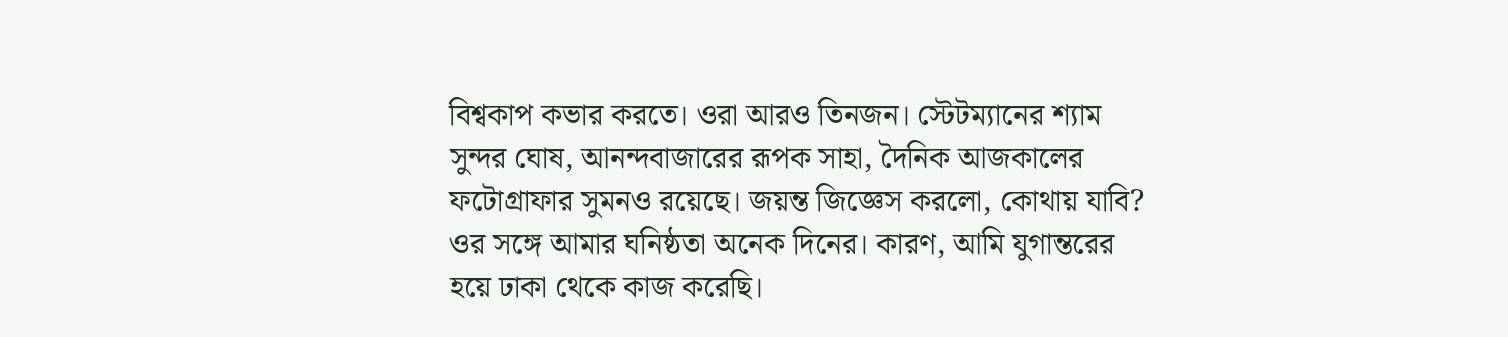বিশ্বকাপ কভার করতে। ওরা আরও তিনজন। স্টেটম্যানের শ্যাম সুন্দর ঘোষ, আনন্দবাজারের রূপক সাহা, দৈনিক আজকালের ফটোগ্রাফার সুমনও রয়েছে। জয়ন্ত জিজ্ঞেস করলো, কোথায় যাবি? ওর সঙ্গে আমার ঘনিষ্ঠতা অনেক দিনের। কারণ, আমি যুগান্তরের হয়ে ঢাকা থেকে কাজ করেছি।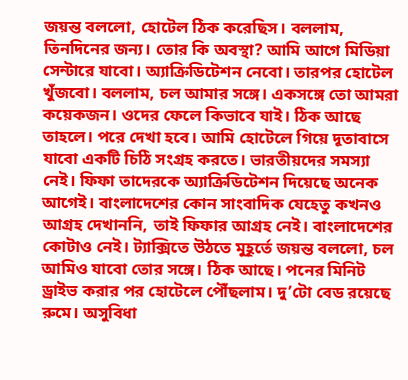জয়ন্ত বললো, হোটেল ঠিক করেছিস। বললাম, তিনদিনের জন্য। তোর কি অবস্থা? আমি আগে মিডিয়া সেন্টারে যাবো। অ্যাক্রিডিটেশন নেবো। তারপর হোটেল খুঁজবো। বললাম, চল আমার সঙ্গে। একসঙ্গে তো আমরা কয়েকজন। ওদের ফেলে কিভাবে যাই। ঠিক আছে তাহলে। পরে দেখা হবে। আমি হোটেলে গিয়ে দূতাবাসে যাবো একটি চিঠি সংগ্রহ করতে। ভারতীয়দের সমস্যা নেই। ফিফা তাদেরকে অ্যাক্রিডিটেশন দিয়েছে অনেক আগেই। বাংলাদেশের কোন সাংবাদিক যেহেতু কখনও আগ্রহ দেখাননি, তাই ফিফার আগ্রহ নেই। বাংলাদেশের কোটাও নেই। ট্যাক্সিতে উঠতে মুহূর্তে জয়ন্ত বললো, চল আমিও যাবো তোর সঙ্গে। ঠিক আছে। পনের মিনিট ড্রাইভ করার পর হোটেলে পৌঁছলাম। দু’টো বেড রয়েছে রুমে। অসুবিধা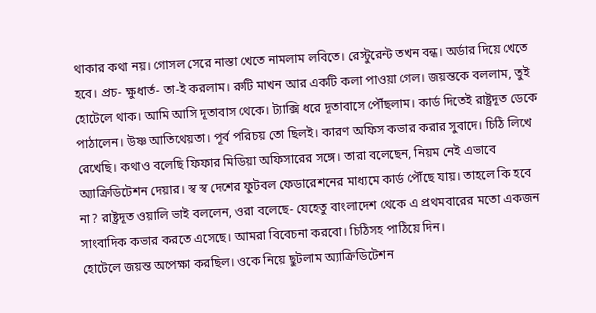থাকার কথা নয়। গোসল সেরে নাস্তা খেতে নামলাম লবিতে। রেস্টুরেন্ট তখন বন্ধ। অর্ডার দিয়ে খেতে হবে। প্রচ- ক্ষুধার্ত- তা-ই করলাম। রুটি মাখন আর একটি কলা পাওয়া গেল। জয়ন্তকে বললাম, তুই হোটেলে থাক। আমি আসি দূতাবাস থেকে। ট্যাক্সি ধরে দূতাবাসে পৌঁছলাম। কার্ড দিতেই রাষ্ট্রদূত ডেকে পাঠালেন। উষ্ণ আতিথেয়তা। পূর্ব পরিচয় তো ছিলই। কারণ অফিস কভার করার সুবাদে। চিঠি লিখে রেখেছি। কথাও বলেছি ফিফার মিডিয়া অফিসারের সঙ্গে। তারা বলেছেন, নিয়ম নেই এভাবে অ্যাক্রিডিটেশন দেয়ার। স্ব স্ব দেশের ফুটবল ফেডারেশনের মাধ্যমে কার্ড পৌঁছে যায়। তাহলে কি হবে না? রাষ্ট্রদূত ওয়ালি ভাই বললেন, ওরা বলেছে- যেহেতু বাংলাদেশ থেকে এ প্রথমবারের মতো একজন সাংবাদিক কভার করতে এসেছে। আমরা বিবেচনা করবো। চিঠিসহ পাঠিয়ে দিন।
হোটেলে জয়ন্ত অপেক্ষা করছিল। ওকে নিয়ে ছুটলাম অ্যাক্রিডিটেশন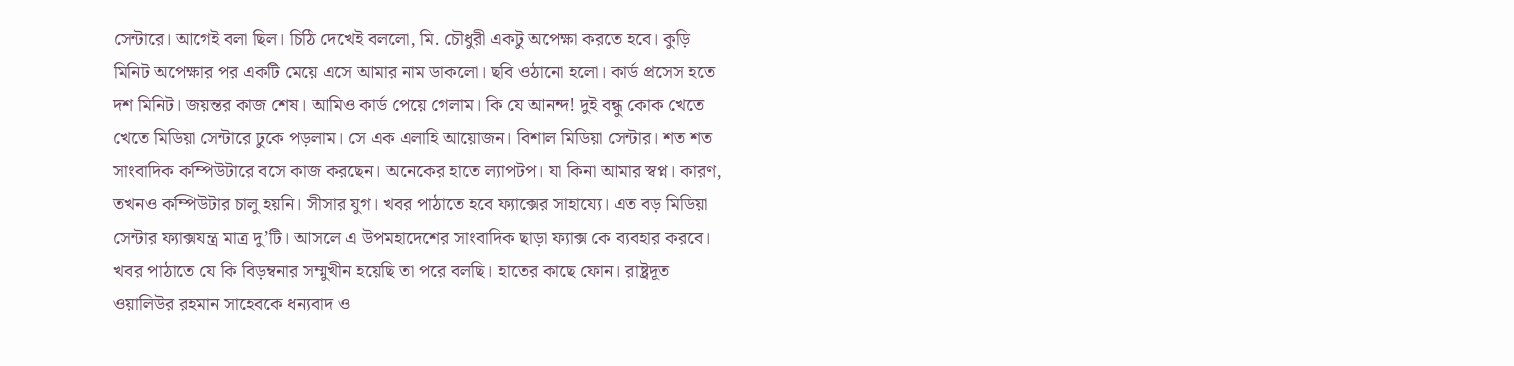সেন্টারে। আগেই বলা ছিল। চিঠি দেখেই বললো, মি. চৌধুরী একটু অপেক্ষা করতে হবে। কুড়ি মিনিট অপেক্ষার পর একটি মেয়ে এসে আমার নাম ডাকলো। ছবি ওঠানো হলো। কার্ড প্রসেস হতে দশ মিনিট। জয়ন্তর কাজ শেষ। আমিও কার্ড পেয়ে গেলাম। কি যে আনন্দ! দুই বন্ধু কোক খেতে খেতে মিডিয়া সেন্টারে ঢুকে পড়লাম। সে এক এলাহি আয়োজন। বিশাল মিডিয়া সেন্টার। শত শত সাংবাদিক কম্পিউটারে বসে কাজ করছেন। অনেকের হাতে ল্যাপটপ। যা কিনা আমার স্বপ্ন। কারণ, তখনও কম্পিউটার চালু হয়নি। সীসার যুগ। খবর পাঠাতে হবে ফ্যাক্সের সাহায্যে। এত বড় মিডিয়া সেন্টার ফ্যাক্সযন্ত্র মাত্র দু’টি। আসলে এ উপমহাদেশের সাংবাদিক ছাড়া ফ্যাক্স কে ব্যবহার করবে। খবর পাঠাতে যে কি বিড়ম্বনার সম্মুখীন হয়েছি তা পরে বলছি। হাতের কাছে ফোন। রাষ্ট্রদূত ওয়ালিউর রহমান সাহেবকে ধন্যবাদ ও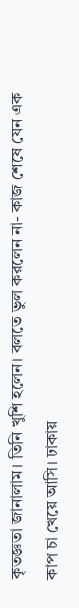কৃতজ্ঞতা জানালাম। তিনি খুশি হলেন। বলতে ভুল করলেন না- কাজ শেষে যেন এক কাপ চা খেয়ে আসি। ঢাকায়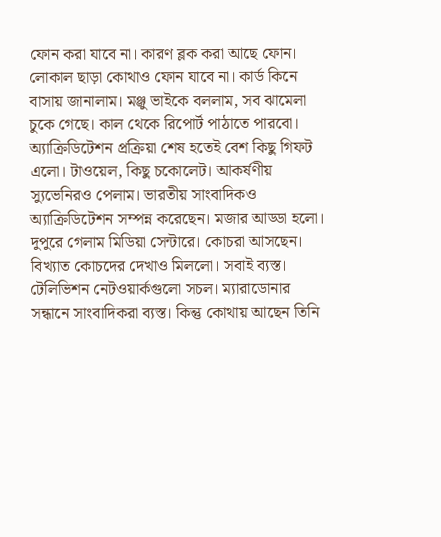ফোন করা যাবে না। কারণ ব্লক করা আছে ফোন। লোকাল ছাড়া কোথাও ফোন যাবে না। কার্ড কিনে বাসায় জানালাম। মঞ্জু ভাইকে বললাম, সব ঝামেলা চুকে গেছে। কাল থেকে রিপোর্ট পাঠাতে পারবো। অ্যাক্রিডিটেশন প্রক্রিয়া শেষ হতেই বেশ কিছু গিফট এলো। টাওয়েল, কিছু চকোলেট। আকর্ষণীয় স্যুভেনিরও পেলাম। ভারতীয় সাংবাদিকও অ্যাক্রিডিটেশন সম্পন্ন করেছেন। মজার আড্ডা হলো। দুপুরে গেলাম মিডিয়া সেন্টারে। কোচরা আসছেন। বিখ্যাত কোচদের দেখাও মিললো। সবাই ব্যস্ত। টেলিভিশন নেটওয়ার্কগুলো সচল। ম্যারাডোনার সন্ধানে সাংবাদিকরা ব্যস্ত। কিন্তু কোথায় আছেন তিনি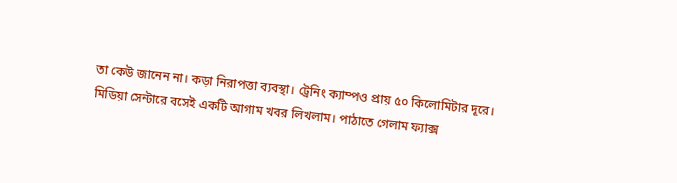তা কেউ জানেন না। কড়া নিরাপত্তা ব্যবস্থা। ট্রেনিং ক্যাম্পও প্রায় ৫০ কিলোমিটার দূরে। মিডিয়া সেন্টারে বসেই একটি আগাম খবর লিখলাম। পাঠাতে গেলাম ফ্যাক্স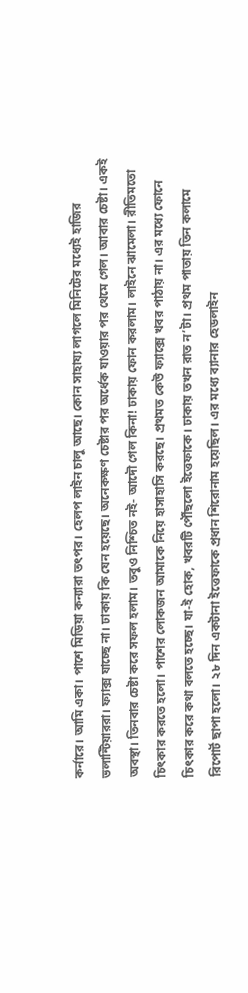কর্নারে। আমি একা। পাশে মিডিয়া কন্যারা তৎপর। হেলপ লাইন চালু আছে। কোন সাহায্য লাগলে মিনিটের মধ্যেই হাজির ভলান্টিয়াররা। ফ্যাক্স যাচ্ছে না। ঢাকায় কি যেন হয়েছে। অনেকক্ষণ চেষ্টার পর অর্ধেক যাওয়ার পর থেমে গেল। আবার চেষ্টা। একই অবস্থা। তিনবার চেষ্টা করে সফল হলাম। তবুও নিশ্চিত নই- আদৌ গেল কিনা! ঢাকায় ফোন করলাম। লাইনে ঝামেলা। রীতিমতো চিৎকার করতে হলো। পাশের লোকজন আমাকে নিয়ে হাসাহাসি করছে। প্রথমত কেউ ফ্যাক্সে খবর পাঠায় না। এর মধ্যে ফোনে চিৎকার করে কথা বলতে হচ্ছে। যা-ই হোক, খবরটি পৌঁছলো ইত্তেফাকে। ঢাকায় তখন রাত ন’টা। প্রথম পাতায় তিন কলামে রিপোর্ট ছাপা হলো। ২৮ দিন একটানা ইত্তেফাকে প্রধান শিরোনাম হয়েছিল। এর মধ্যে ব্যানার হেডলাইন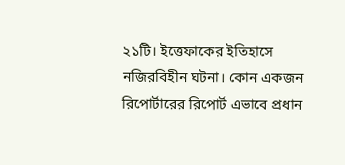২১টি। ইত্তেফাকের ইতিহাসে নজিরবিহীন ঘটনা। কোন একজন রিপোর্টারের রিপোর্ট এভাবে প্রধান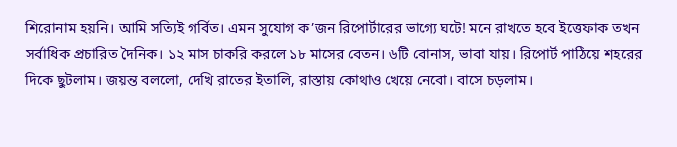শিরোনাম হয়নি। আমি সত্যিই গর্বিত। এমন সুযোগ ক’জন রিপোর্টারের ভাগ্যে ঘটে! মনে রাখতে হবে ইত্তেফাক তখন সর্বাধিক প্রচারিত দৈনিক। ১২ মাস চাকরি করলে ১৮ মাসের বেতন। ৬টি বোনাস, ভাবা যায়। রিপোর্ট পাঠিয়ে শহরের দিকে ছুটলাম। জয়ন্ত বললো, দেখি রাতের ইতালি, রাস্তায় কোথাও খেয়ে নেবো। বাসে চড়লাম।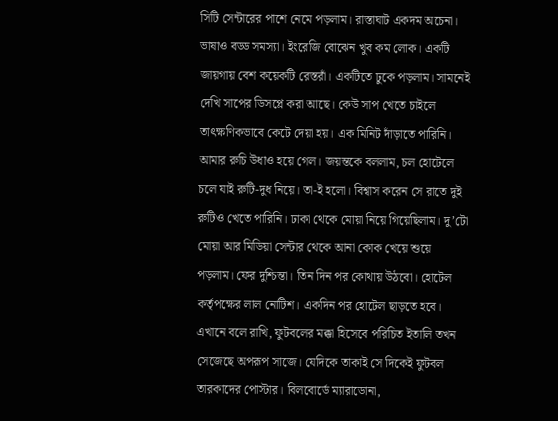সিটি সেন্টারের পাশে নেমে পড়লাম। রাস্তাঘাট একদম অচেনা। ভাষাও বড্ড সমস্যা। ইংরেজি বোঝেন খুব কম লোক। একটি জায়গায় বেশ কয়েকটি রেস্তরাঁ। একটিতে ঢুকে পড়লাম। সামনেই দেখি সাপের ডিসপ্লে করা আছে। কেউ সাপ খেতে চাইলে তাৎক্ষণিকভাবে কেটে দেয়া হয়। এক মিনিট দাঁড়াতে পারিনি। আমার রুচি উধাও হয়ে গেল। জয়ন্তকে বললাম, চল হোটেলে চলে যাই রুটি-দুধ নিয়ে। তা-ই হলো। বিশ্বাস করেন সে রাতে দুই রুটিও খেতে পারিনি। ঢাকা থেকে মোয়া নিয়ে গিয়েছিলাম। দু’টো মোয়া আর মিডিয়া সেন্টার থেকে আনা কোক খেয়ে শুয়ে পড়লাম। ফের দুশ্চিন্তা। তিন দিন পর কোথায় উঠবো। হোটেল কর্তৃপক্ষের লাল নোটিশ। একদিন পর হোটেল ছাড়তে হবে। এখানে বলে রাখি, ফুটবলের মক্কা হিসেবে পরিচিত ইতালি তখন সেজেছে অপরূপ সাজে। যেদিকে তাকাই সে দিকেই ফুটবল তারকাদের পোস্টার। বিলবোর্ডে ম্যারাডোনা,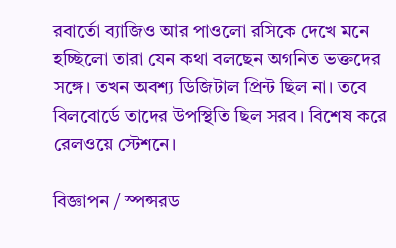রবার্তো ব্যাজিও আর পাওলো রসিকে দেখে মনে হচ্ছিলো তারা যেন কথা বলছেন অগনিত ভক্তদের সঙ্গে। তখন অবশ্য ডিজিটাল প্রিন্ট ছিল না। তবে বিলবোর্ডে তাদের উপস্থিতি ছিল সরব। বিশেষ করে রেলওয়ে স্টেশনে।

বিজ্ঞাপন / স্পন্সরড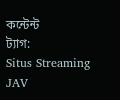কন্টেন্ট
ট্যাগ:
Situs Streaming JAV